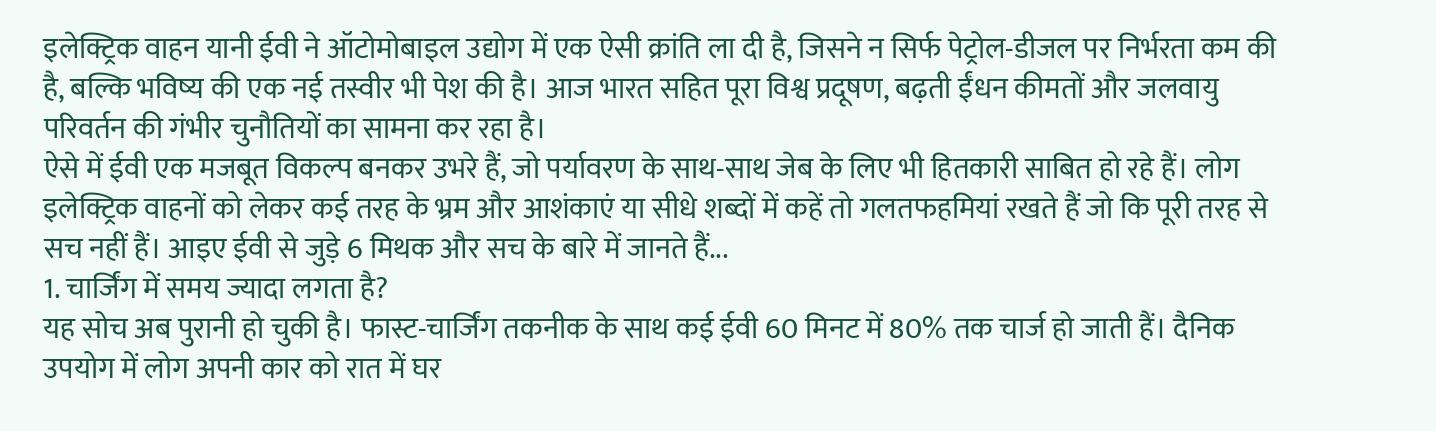इलेक्ट्रिक वाहन यानी ईवी ने ऑटोमोबाइल उद्योग में एक ऐसी क्रांति ला दी है, जिसने न सिर्फ पेट्रोल-डीजल पर निर्भरता कम की है, बल्कि भविष्य की एक नई तस्वीर भी पेश की है। आज भारत सहित पूरा विश्व प्रदूषण, बढ़ती ईंधन कीमतों और जलवायु परिवर्तन की गंभीर चुनौतियों का सामना कर रहा है।
ऐसे में ईवी एक मजबूत विकल्प बनकर उभरे हैं, जो पर्यावरण के साथ-साथ जेब के लिए भी हितकारी साबित हो रहे हैं। लोग इलेक्ट्रिक वाहनों को लेकर कई तरह के भ्रम और आशंकाएं या सीधे शब्दों में कहें तो गलतफहमियां रखते हैं जो कि पूरी तरह से सच नहीं हैं। आइए ईवी से जुड़े 6 मिथक और सच के बारे में जानते हैं...
1. चार्जिंग में समय ज्यादा लगता है?
यह सोच अब पुरानी हो चुकी है। फास्ट-चार्जिंग तकनीक के साथ कई ईवी 60 मिनट में 80% तक चार्ज हो जाती हैं। दैनिक उपयोग में लोग अपनी कार को रात में घर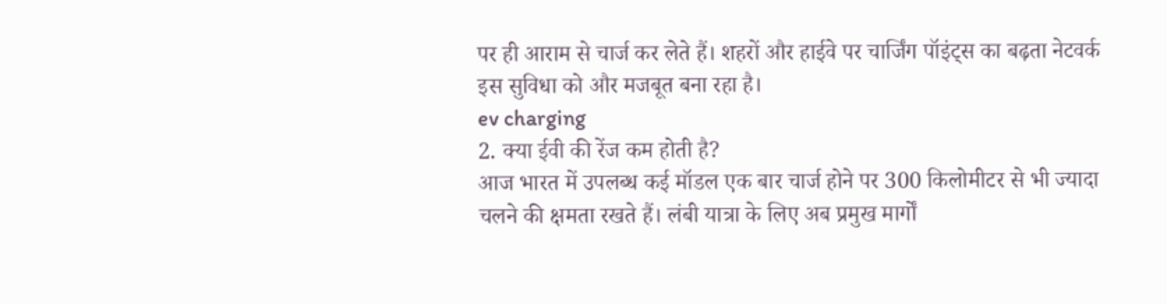पर ही आराम से चार्ज कर लेते हैं। शहरों और हाईवे पर चार्जिंग पॉइंट्स का बढ़ता नेटवर्क इस सुविधा को और मजबूत बना रहा है।
ev charging
2. क्या ईवी की रेंज कम होती है?
आज भारत में उपलब्ध कई मॉडल एक बार चार्ज होने पर 300 किलोमीटर से भी ज्यादा चलने की क्षमता रखते हैं। लंबी यात्रा के लिए अब प्रमुख मार्गों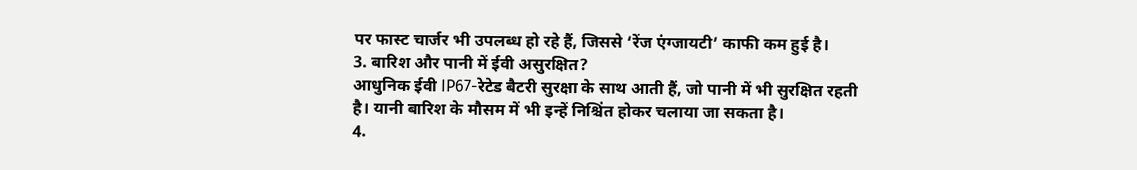पर फास्ट चार्जर भी उपलब्ध हो रहे हैं, जिससे ‘रेंज एंग्जायटी’ काफी कम हुई है।
3. बारिश और पानी में ईवी असुरक्षित?
आधुनिक ईवी IP67-रेटेड बैटरी सुरक्षा के साथ आती हैं, जो पानी में भी सुरक्षित रहती है। यानी बारिश के मौसम में भी इन्हें निश्चिंत होकर चलाया जा सकता है।
4.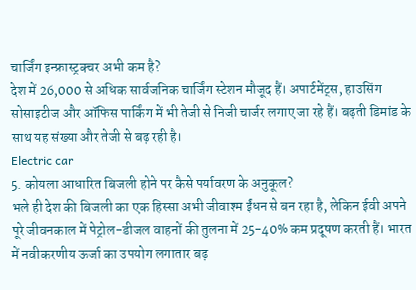चार्जिंग इन्फ्रास्ट्रक्चर अभी कम है?
देश में 26,000 से अधिक सार्वजनिक चार्जिंग स्टेशन मौजूद हैं। अपार्टमेंट्स, हाउसिंग सोसाइटीज और ऑफिस पार्किंग में भी तेजी से निजी चार्जर लगाए जा रहे हैं। बढ़ती डिमांड के साथ यह संख्या और तेजी से बढ़ रही है।
Electric car
5. कोयला आधारित बिजली होने पर कैसे पर्यावरण के अनुकूल?
भले ही देश की बिजली का एक हिस्सा अभी जीवाश्म ईंधन से बन रहा है, लेकिन ईवी अपने पूरे जीवनकाल में पेट्रोल-डीजल वाहनों की तुलना में 25-40% कम प्रदूषण करती हैं। भारत में नवीकरणीय ऊर्जा का उपयोग लगातार बढ़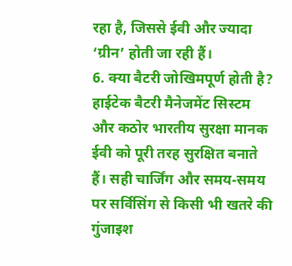रहा है, जिससे ईवी और ज्यादा ‘ग्रीन’ होती जा रही हैं।
6. क्या बैटरी जोखिमपूर्ण होती है?
हाईटेक बैटरी मैनेजमेंट सिस्टम और कठोर भारतीय सुरक्षा मानक ईवी को पूरी तरह सुरक्षित बनाते हैं। सही चार्जिंग और समय-समय पर सर्विसिंग से किसी भी खतरे की गुंजाइश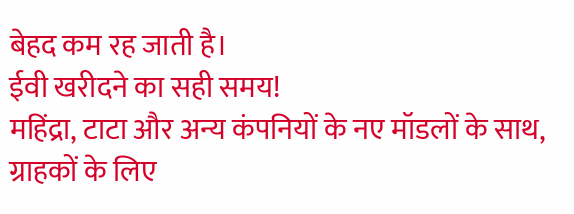बेहद कम रह जाती है।
ईवी खरीदने का सही समय!
महिंद्रा, टाटा और अन्य कंपनियों के नए मॉडलों के साथ, ग्राहकों के लिए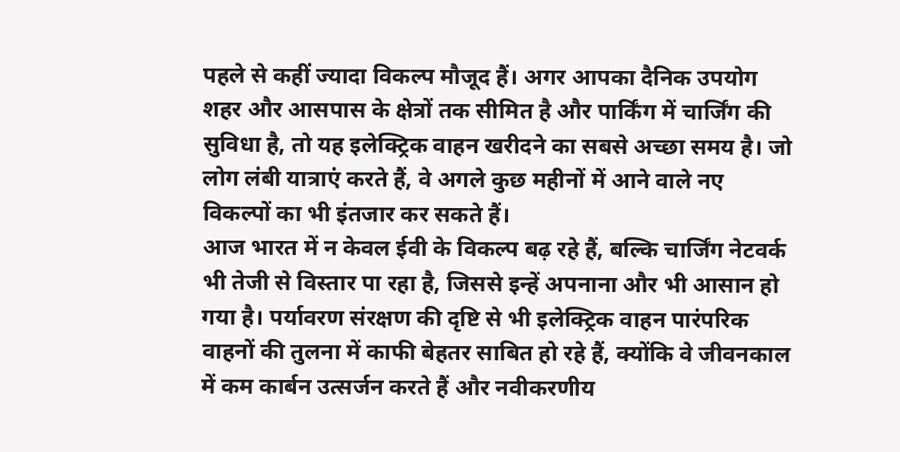पहले से कहीं ज्यादा विकल्प मौजूद हैं। अगर आपका दैनिक उपयोग शहर और आसपास के क्षेत्रों तक सीमित है और पार्किंग में चार्जिंग की सुविधा है, तो यह इलेक्ट्रिक वाहन खरीदने का सबसे अच्छा समय है। जो लोग लंबी यात्राएं करते हैं, वे अगले कुछ महीनों में आने वाले नए विकल्पों का भी इंतजार कर सकते हैं।
आज भारत में न केवल ईवी के विकल्प बढ़ रहे हैं, बल्कि चार्जिंग नेटवर्क भी तेजी से विस्तार पा रहा है, जिससे इन्हें अपनाना और भी आसान हो गया है। पर्यावरण संरक्षण की दृष्टि से भी इलेक्ट्रिक वाहन पारंपरिक वाहनों की तुलना में काफी बेहतर साबित हो रहे हैं, क्योंकि वे जीवनकाल में कम कार्बन उत्सर्जन करते हैं और नवीकरणीय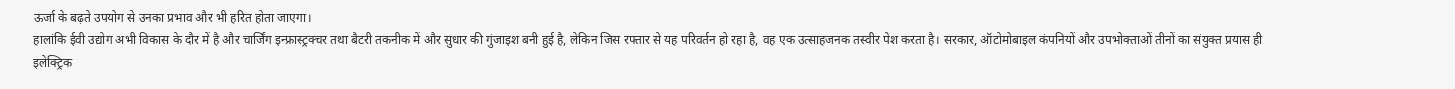ऊर्जा के बढ़ते उपयोग से उनका प्रभाव और भी हरित होता जाएगा।
हालांकि ईवी उद्योग अभी विकास के दौर में है और चार्जिंग इन्फ्रास्ट्रक्चर तथा बैटरी तकनीक में और सुधार की गुंजाइश बनी हुई है, लेकिन जिस रफ्तार से यह परिवर्तन हो रहा है, वह एक उत्साहजनक तस्वीर पेश करता है। सरकार, ऑटोमोबाइल कंपनियों और उपभोक्ताओं तीनों का संयुक्त प्रयास ही इलेक्ट्रिक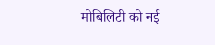मोबिलिटी को नई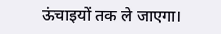ऊंचाइयों तक ले जाएगा।